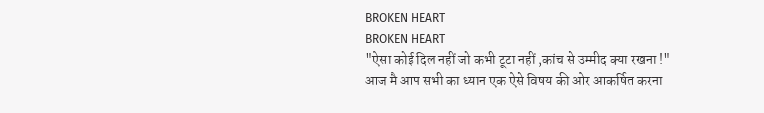BROKEN HEART
BROKEN HEART
"ऐसा कोई दिल नहीं जो कभी टूटा नहीं ,कांच से उम्मीद क्या रखना !"
आज मै आप सभी का ध्यान एक ऐसे विषय की ओर आकर्षित करना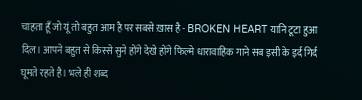चाहता हूँ जो यूं तो बहुत आम है पर सबसे ख़ास है - BROKEN HEART यानि टूटा हुआ दिल। आपने बहुत से किस्से सुने होंगे देखे होंगे फिल्मे धारावाहिक गाने सब इसी के इर्द गिर्द घूमते रहते है। भले ही शब्द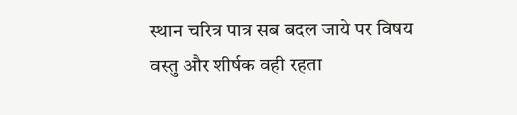स्थान चरित्र पात्र सब बदल जाये पर विषय वस्तु और शीर्षक वही रहता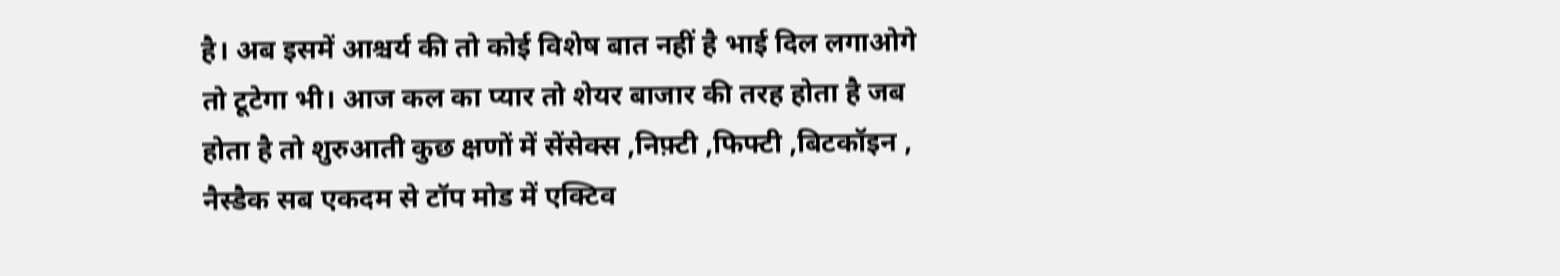है। अब इसमें आश्चर्य की तो कोई विशेष बात नहीं है भाई दिल लगाओगे तो टूटेगा भी। आज कल का प्यार तो शेयर बाजार की तरह होता है जब होता है तो शुरुआती कुछ क्षणों में सेंसेक्स ,निफ़्टी ,फिफ्टी ,बिटकॉइन , नैस्डैक सब एकदम से टॉप मोड में एक्टिव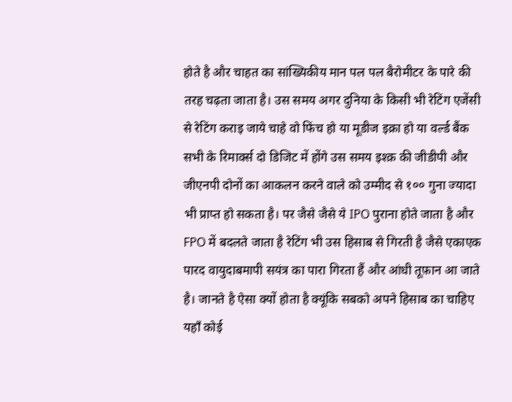होते है और चाहत का सांख्यिकीय मान पल पल बैरोमीटर के पारे की तरह चढ़ता जाता है। उस समय अगर दुनिया के किसी भी रेटिंग एजेंसी से रेटिंग कराइ जाये चाहे वो फिंच हो या मूडीज इक्रा हो या वर्ल्ड बैंक सभी के रिमार्क्स दो डिजिट में होंगे उस समय इश्क़ की जीडीपी और जीएनपी दोनों का आकलन करने वाले को उम्मीद से १०० गुना ज्यादा भी प्राप्त हो सकता है। पर जैसे जैसे ये IPO पुराना होते जाता है और FPO में बदलते जाता है रेटिंग भी उस हिसाब से गिरती है जैसे एकाएक पारद वायुदाबमापी सयंत्र का पारा गिरता हैं और आंधी तूफ़ान आ जाते है। जानते है ऐसा क्यों होता है क्यूंकि सबको अपने हिसाब का चाहिए यहाँ कोई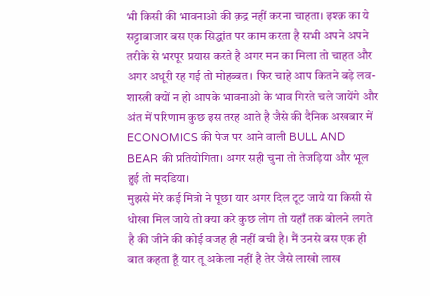भी किसी की भावनाओ की क़द्र नहीं करना चाहता। इश्क़ का ये सट्टाबाजार बस एक सिद्धांत पर काम करता है सभी अपने अपने तरीके से भरपूर प्रयास करते है अगर मन का मिला तो चाहत और अगर अधूरी रह गई तो मोहब्बत। फिर चाहे आप कितने बड़े लव-शास्त्री क्यों न हो आपके भावनाओ के भाव गिरते चले जायेंगे और अंत में परिणाम कुछ इस तरह आते है जैसे की दैनिक अखबार में ECONOMICS की पेज पर आने वाली BULL AND BEAR की प्रतियोगिता। अगर सही चुना तो तेजड़िया और भूल हुई तो मदडिया।
मुझसे मेरे कई मित्रो ने पूछा यार अगर दिल टूट जाये या किसी से धोखा मिल जाये तो क्या करे कुछ लोग तो यहाँ तक बोलने लगते है की जीने की कोई वजह ही नहीं बची है। मैं उनसे बस एक ही बात कहता हूँ यार तू अकेला नहीं है तेर जैसे लाखो लाख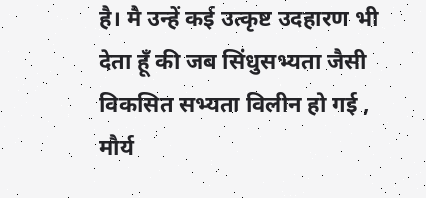है। मै उन्हें कई उत्कृष्ट उदहारण भी देता हूँ की जब सिंधुसभ्यता जैसी विकसित सभ्यता विलीन हो गई , मौर्य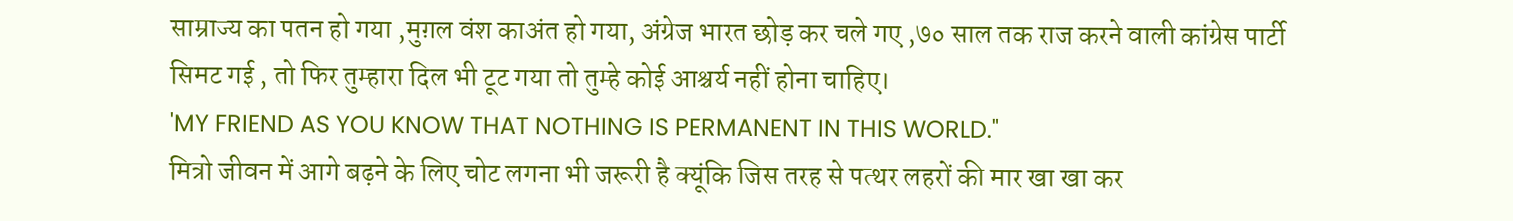साम्राज्य का पतन हो गया ,मुग़ल वंश काअंत हो गया, अंग्रेज भारत छोड़ कर चले गए ,७० साल तक राज करने वाली कांग्रेस पार्टी सिमट गई , तो फिर तुम्हारा दिल भी टूट गया तो तुम्हे कोई आश्चर्य नहीं होना चाहिए।
'MY FRIEND AS YOU KNOW THAT NOTHING IS PERMANENT IN THIS WORLD."
मित्रो जीवन में आगे बढ़ने के लिए चोट लगना भी जरूरी है क्यूंकि जिस तरह से पत्थर लहरों की मार खा खा कर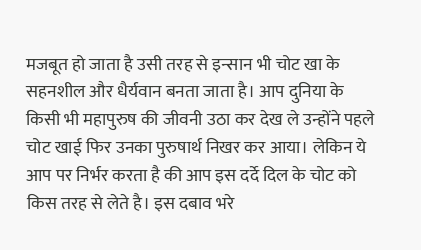मजबूत हो जाता है उसी तरह से इन्सान भी चोट खा के सहनशील और धैर्यवान बनता जाता है। आप दुनिया के किसी भी महापुरुष की जीवनी उठा कर देख ले उन्होंने पहले चोट खाई फिर उनका पुरुषार्थ निखर कर आया। लेकिन ये आप पर निर्भर करता है की आप इस दर्दे दिल के चोट को किस तरह से लेते है। इस दबाव भरे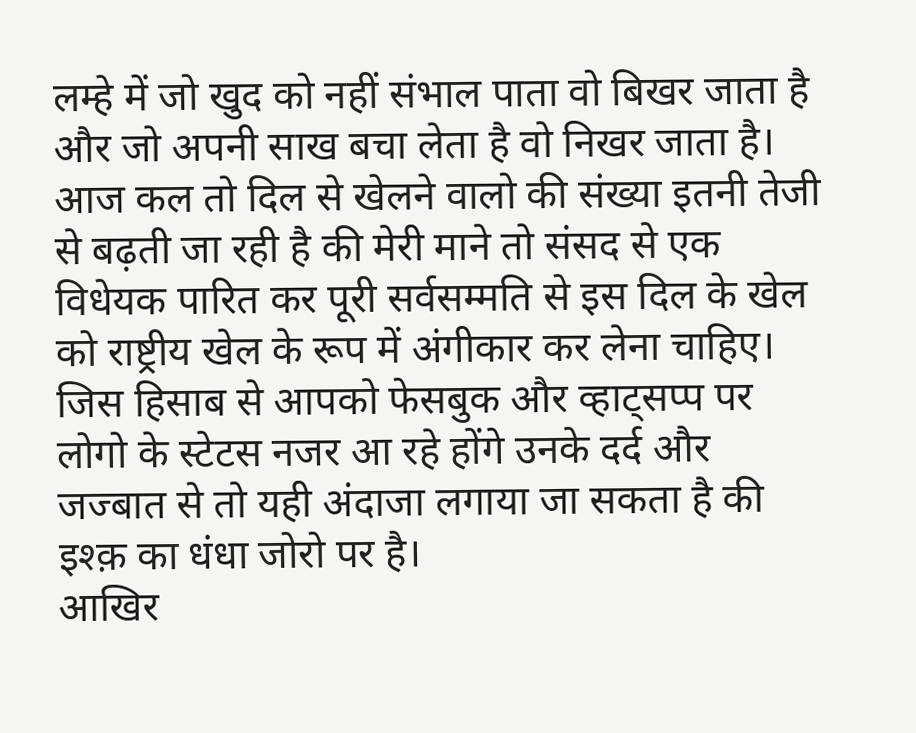लम्हे में जो खुद को नहीं संभाल पाता वो बिखर जाता है और जो अपनी साख बचा लेता है वो निखर जाता है।
आज कल तो दिल से खेलने वालो की संख्या इतनी तेजी से बढ़ती जा रही है की मेरी माने तो संसद से एक विधेयक पारित कर पूरी सर्वसम्मति से इस दिल के खेल को राष्ट्रीय खेल के रूप में अंगीकार कर लेना चाहिए। जिस हिसाब से आपको फेसबुक और व्हाट्सप्प पर लोगो के स्टेटस नजर आ रहे होंगे उनके दर्द और जज्बात से तो यही अंदाजा लगाया जा सकता है की इश्क़ का धंधा जोरो पर है।
आखिर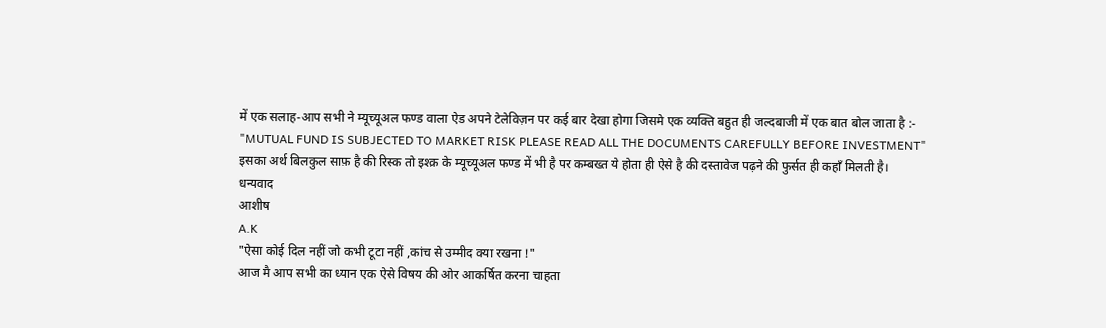में एक सलाह-आप सभी ने म्यूच्यूअल फण्ड वाला ऐड अपने टेलेविज़न पर कई बार देखा होगा जिसमे एक व्यक्ति बहुत ही जल्दबाजी में एक बात बोल जाता है :-
"MUTUAL FUND IS SUBJECTED TO MARKET RISK PLEASE READ ALL THE DOCUMENTS CAREFULLY BEFORE INVESTMENT"
इसका अर्थ बिलकुल साफ़ है की रिस्क तो इश्क़ के म्यूच्यूअल फण्ड में भी है पर कम्बख्त ये होता ही ऐसे है की दस्तावेज पढ़ने की फुर्सत ही कहाँ मिलती है।
धन्यवाद
आशीष
A.K
"ऐसा कोई दिल नहीं जो कभी टूटा नहीं ,कांच से उम्मीद क्या रखना !"
आज मै आप सभी का ध्यान एक ऐसे विषय की ओर आकर्षित करना चाहता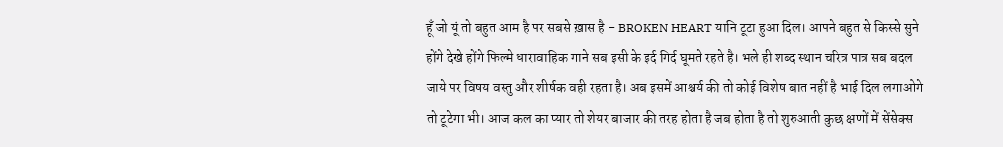हूँ जो यूं तो बहुत आम है पर सबसे ख़ास है - BROKEN HEART यानि टूटा हुआ दिल। आपने बहुत से किस्से सुने होंगे देखे होंगे फिल्मे धारावाहिक गाने सब इसी के इर्द गिर्द घूमते रहते है। भले ही शब्द स्थान चरित्र पात्र सब बदल जाये पर विषय वस्तु और शीर्षक वही रहता है। अब इसमें आश्चर्य की तो कोई विशेष बात नहीं है भाई दिल लगाओगे तो टूटेगा भी। आज कल का प्यार तो शेयर बाजार की तरह होता है जब होता है तो शुरुआती कुछ क्षणों में सेंसेक्स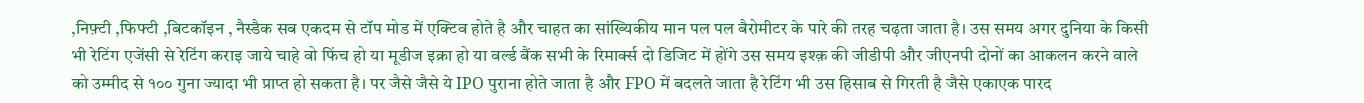,निफ़्टी ,फिफ्टी ,बिटकॉइन , नैस्डैक सब एकदम से टॉप मोड में एक्टिव होते है और चाहत का सांख्यिकीय मान पल पल बैरोमीटर के पारे की तरह चढ़ता जाता है। उस समय अगर दुनिया के किसी भी रेटिंग एजेंसी से रेटिंग कराइ जाये चाहे वो फिंच हो या मूडीज इक्रा हो या वर्ल्ड बैंक सभी के रिमार्क्स दो डिजिट में होंगे उस समय इश्क़ की जीडीपी और जीएनपी दोनों का आकलन करने वाले को उम्मीद से १०० गुना ज्यादा भी प्राप्त हो सकता है। पर जैसे जैसे ये IPO पुराना होते जाता है और FPO में बदलते जाता है रेटिंग भी उस हिसाब से गिरती है जैसे एकाएक पारद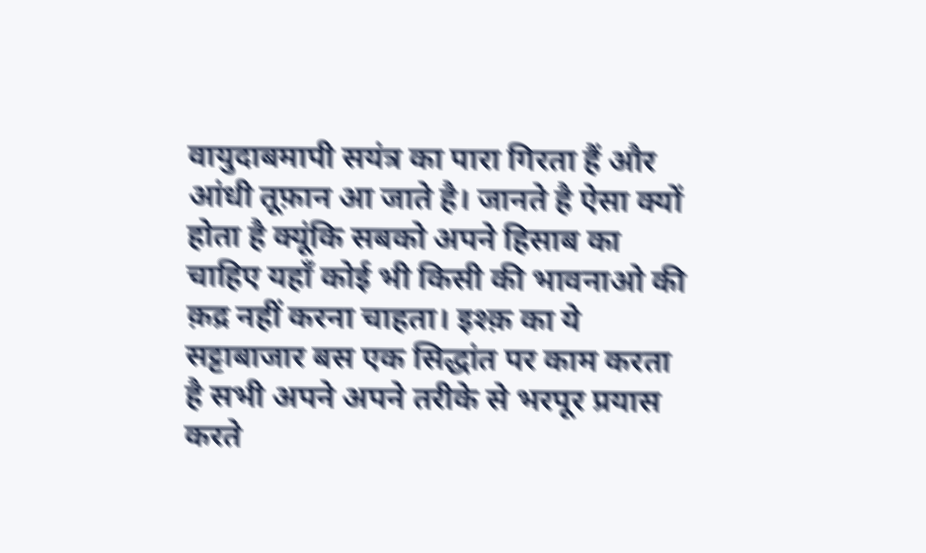वायुदाबमापी सयंत्र का पारा गिरता हैं और आंधी तूफ़ान आ जाते है। जानते है ऐसा क्यों होता है क्यूंकि सबको अपने हिसाब का चाहिए यहाँ कोई भी किसी की भावनाओ की क़द्र नहीं करना चाहता। इश्क़ का ये सट्टाबाजार बस एक सिद्धांत पर काम करता है सभी अपने अपने तरीके से भरपूर प्रयास करते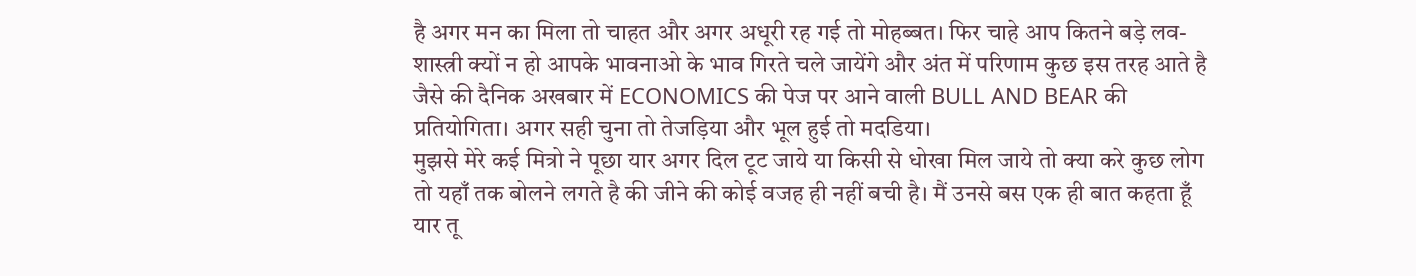है अगर मन का मिला तो चाहत और अगर अधूरी रह गई तो मोहब्बत। फिर चाहे आप कितने बड़े लव-शास्त्री क्यों न हो आपके भावनाओ के भाव गिरते चले जायेंगे और अंत में परिणाम कुछ इस तरह आते है जैसे की दैनिक अखबार में ECONOMICS की पेज पर आने वाली BULL AND BEAR की प्रतियोगिता। अगर सही चुना तो तेजड़िया और भूल हुई तो मदडिया।
मुझसे मेरे कई मित्रो ने पूछा यार अगर दिल टूट जाये या किसी से धोखा मिल जाये तो क्या करे कुछ लोग तो यहाँ तक बोलने लगते है की जीने की कोई वजह ही नहीं बची है। मैं उनसे बस एक ही बात कहता हूँ यार तू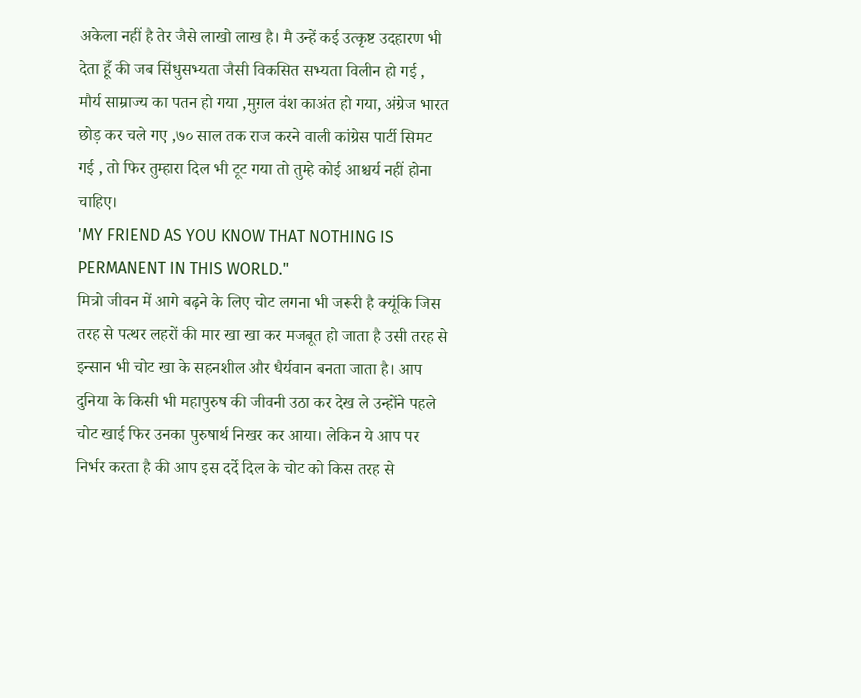अकेला नहीं है तेर जैसे लाखो लाख है। मै उन्हें कई उत्कृष्ट उदहारण भी देता हूँ की जब सिंधुसभ्यता जैसी विकसित सभ्यता विलीन हो गई , मौर्य साम्राज्य का पतन हो गया ,मुग़ल वंश काअंत हो गया, अंग्रेज भारत छोड़ कर चले गए ,७० साल तक राज करने वाली कांग्रेस पार्टी सिमट गई , तो फिर तुम्हारा दिल भी टूट गया तो तुम्हे कोई आश्चर्य नहीं होना चाहिए।
'MY FRIEND AS YOU KNOW THAT NOTHING IS PERMANENT IN THIS WORLD."
मित्रो जीवन में आगे बढ़ने के लिए चोट लगना भी जरूरी है क्यूंकि जिस तरह से पत्थर लहरों की मार खा खा कर मजबूत हो जाता है उसी तरह से इन्सान भी चोट खा के सहनशील और धैर्यवान बनता जाता है। आप दुनिया के किसी भी महापुरुष की जीवनी उठा कर देख ले उन्होंने पहले चोट खाई फिर उनका पुरुषार्थ निखर कर आया। लेकिन ये आप पर निर्भर करता है की आप इस दर्दे दिल के चोट को किस तरह से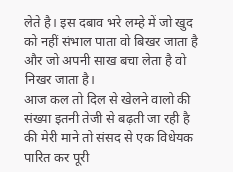लेते है। इस दबाव भरे लम्हे में जो खुद को नहीं संभाल पाता वो बिखर जाता है और जो अपनी साख बचा लेता है वो निखर जाता है।
आज कल तो दिल से खेलने वालो की संख्या इतनी तेजी से बढ़ती जा रही है की मेरी माने तो संसद से एक विधेयक पारित कर पूरी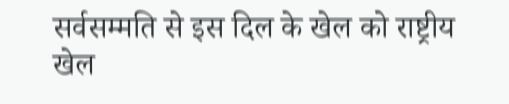सर्वसम्मति से इस दिल के खेल को राष्ट्रीय खेल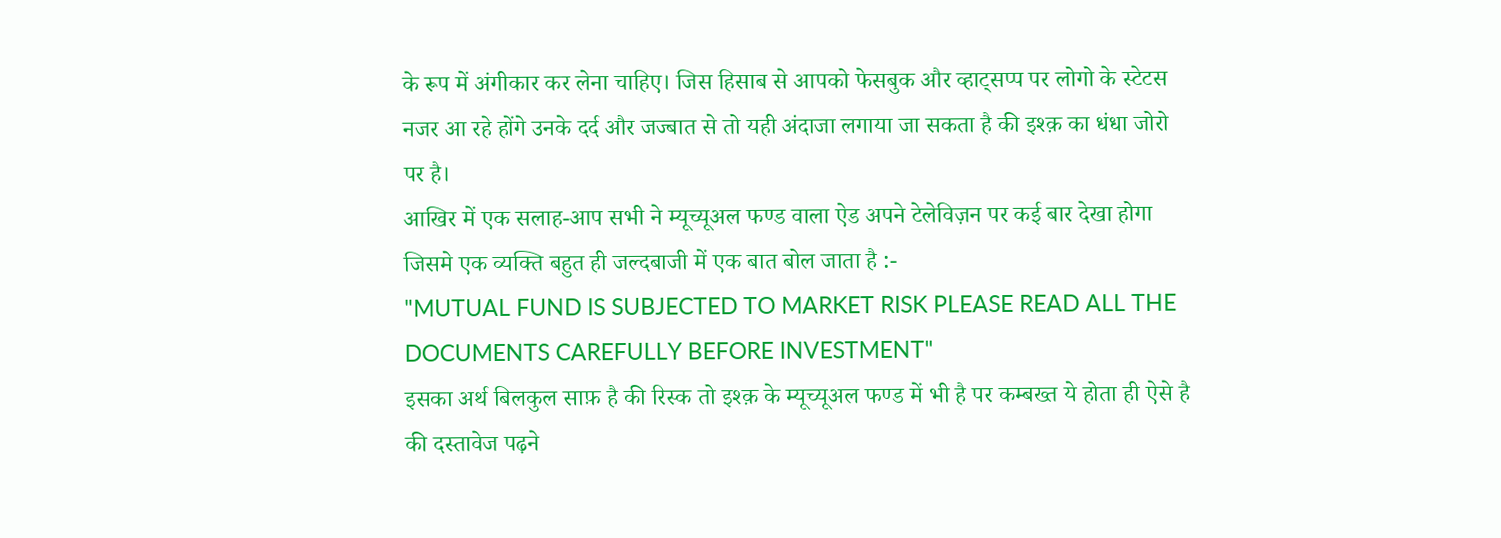के रूप में अंगीकार कर लेना चाहिए। जिस हिसाब से आपको फेसबुक और व्हाट्सप्प पर लोगो के स्टेटस नजर आ रहे होंगे उनके दर्द और जज्बात से तो यही अंदाजा लगाया जा सकता है की इश्क़ का धंधा जोरो पर है।
आखिर में एक सलाह-आप सभी ने म्यूच्यूअल फण्ड वाला ऐड अपने टेलेविज़न पर कई बार देखा होगा जिसमे एक व्यक्ति बहुत ही जल्दबाजी में एक बात बोल जाता है :-
"MUTUAL FUND IS SUBJECTED TO MARKET RISK PLEASE READ ALL THE DOCUMENTS CAREFULLY BEFORE INVESTMENT"
इसका अर्थ बिलकुल साफ़ है की रिस्क तो इश्क़ के म्यूच्यूअल फण्ड में भी है पर कम्बख्त ये होता ही ऐसे है की दस्तावेज पढ़ने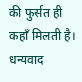की फुर्सत ही कहाँ मिलती है।
धन्यवाद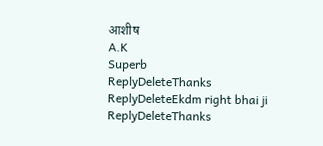आशीष
A.K
Superb
ReplyDeleteThanks
ReplyDeleteEkdm right bhai ji
ReplyDeleteThanks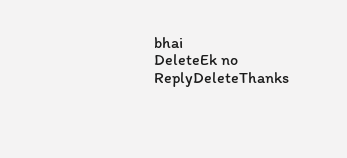bhai
DeleteEk no
ReplyDeleteThanks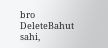bro
DeleteBahut sahi,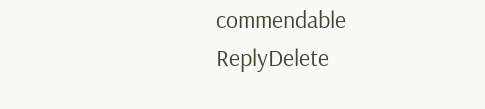commendable
ReplyDelete